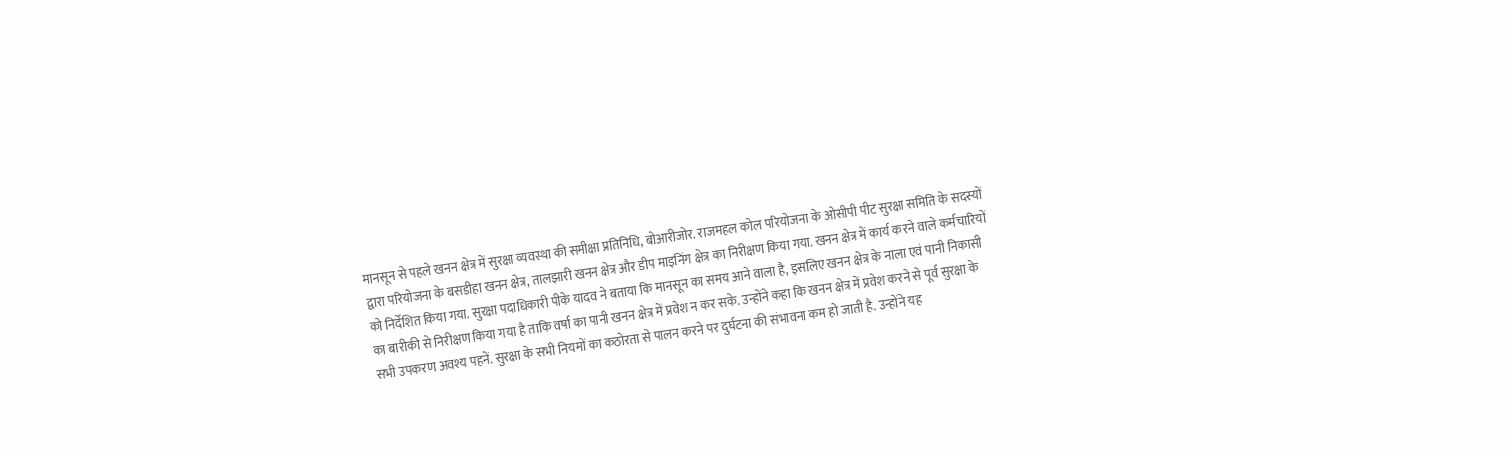मानसून से पहले खनन क्षेत्र में सुरक्षा व्यवस्था की समीक्षा प्रतिनिधि, बोआरीजोर. राजमहल कोल परियोजना के ओसीपी पीट सुरक्षा समिति के सदस्यों द्वारा परियोजना के बसडीहा खनन क्षेत्र, तालझारी खनन क्षेत्र और डीप माइनिंग क्षेत्र का निरीक्षण किया गया. खनन क्षेत्र में कार्य करने वाले कर्मचारियों को निर्देशित किया गया. सुरक्षा पदाधिकारी पीके यादव ने बताया कि मानसून का समय आने वाला है, इसलिए खनन क्षेत्र के नाला एवं पानी निकासी का बारीकी से निरीक्षण किया गया है ताकि वर्षा का पानी खनन क्षेत्र में प्रवेश न कर सके. उन्होंने कहा कि खनन क्षेत्र में प्रवेश करने से पूर्व सुरक्षा के सभी उपकरण अवश्य पहनें. सुरक्षा के सभी नियमों का कठोरता से पालन करने पर दुर्घटना की संभावना कम हो जाती है. उन्होंने यह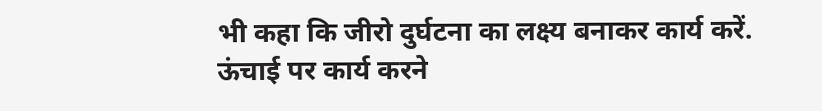भी कहा कि जीरो दुर्घटना का लक्ष्य बनाकर कार्य करें. ऊंचाई पर कार्य करने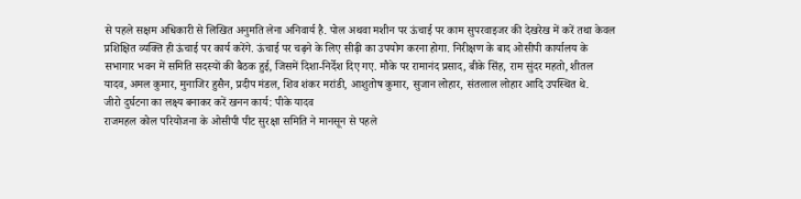से पहले सक्षम अधिकारी से लिखित अनुमति लेना अनिवार्य है. पोल अथवा मशीन पर ऊंचाई पर काम सुपरवाइजर की देखरेख में करें तथा केवल प्रशिक्षित व्यक्ति ही ऊंचाई पर कार्य करेंगे. ऊंचाई पर चढ़ने के लिए सीढ़ी का उपयोग करना होगा. निरीक्षण के बाद ओसीपी कार्यालय के सभागार भवन में समिति सदस्यों की बैठक हुई, जिसमें दिशा-निर्देश दिए गए. मौके पर रामानंद प्रसाद, बीके सिंह, राम सुंदर महतो, शीतल यादव, अमल कुमार, मुनाजिर हुसैन, प्रदीप मंडल, शिव शंकर मरांडी, आशुतोष कुमार, सुजान लोहार, संतलाल लोहार आदि उपस्थित थे.
जीरो दुर्घटना का लक्ष्य बनाकर करें खनन कार्य: पीके यादव
राजमहल कोल परियोजना के ओसीपी पीट सुरक्षा समिति ने मानसून से पहले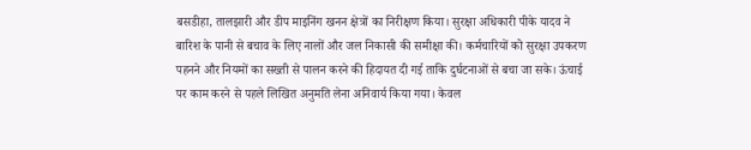बसडीहा, तालझारी और डीप माइनिंग खनन क्षेत्रों का निरीक्षण किया। सुरक्षा अधिकारी पीके यादव ने बारिश के पानी से बचाव के लिए नालों और जल निकासी की समीक्षा की। कर्मचारियों को सुरक्षा उपकरण पहनने और नियमों का सख्ती से पालन करने की हिदायत दी गई ताकि दुर्घटनाओं से बचा जा सके। ऊंचाई पर काम करने से पहले लिखित अनुमति लेना अनिवार्य किया गया। केवल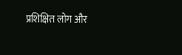प्रशिक्षित लोग और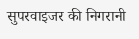सुपरवाइजर की निगरानी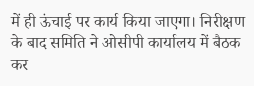में ही ऊंचाई पर कार्य किया जाएगा। निरीक्षण के बाद समिति ने ओसीपी कार्यालय में बैठक कर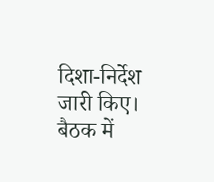दिशा-निर्देश जारी किए। बैठक में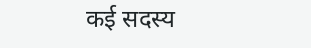कई सदस्य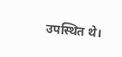उपस्थित थे।